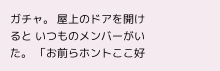ガチャ。 屋上のドアを開けると いつものメンバーがいた。 「お前らホントここ好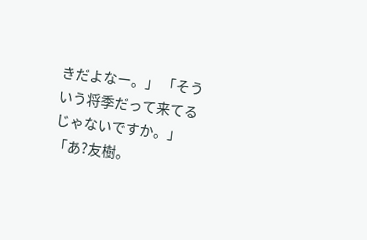きだよなー。」 「そういう将季だって来てるじゃないですか。」 「あ?友樹。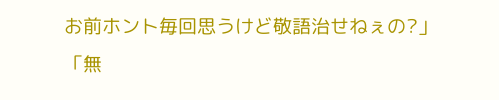お前ホント毎回思うけど敬語治せねぇの?」 「無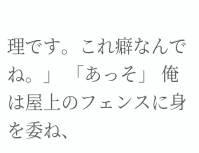理です。これ癖なんでね。」 「あっそ」 俺は屋上のフェンスに身を委ね、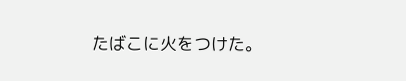たばこに火をつけた。